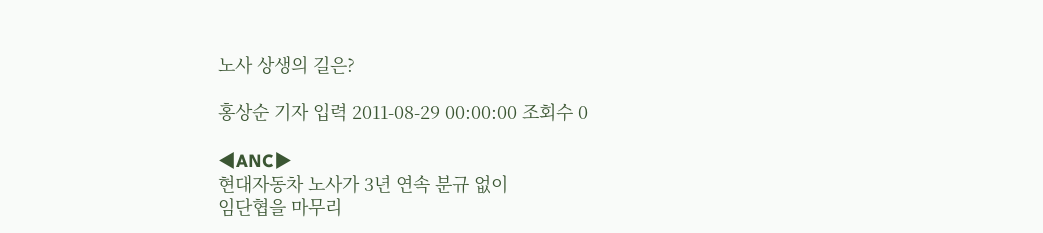노사 상생의 길은?

홍상순 기자 입력 2011-08-29 00:00:00 조회수 0

◀ANC▶
현대자동차 노사가 3년 연속 분규 없이
임단협을 마무리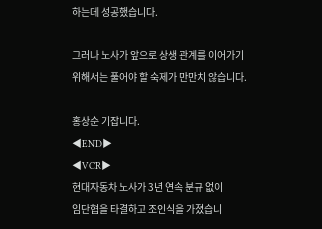하는데 성공했습니다.

그러나 노사가 앞으로 상생 관계를 이어가기
위해서는 풀어야 할 숙제가 만만치 않습니다.

홍상순 기잡니다.
◀END▶
◀VCR▶
현대자동차 노사가 3년 연속 분규 없이
임단협을 타결하고 조인식을 가졌습니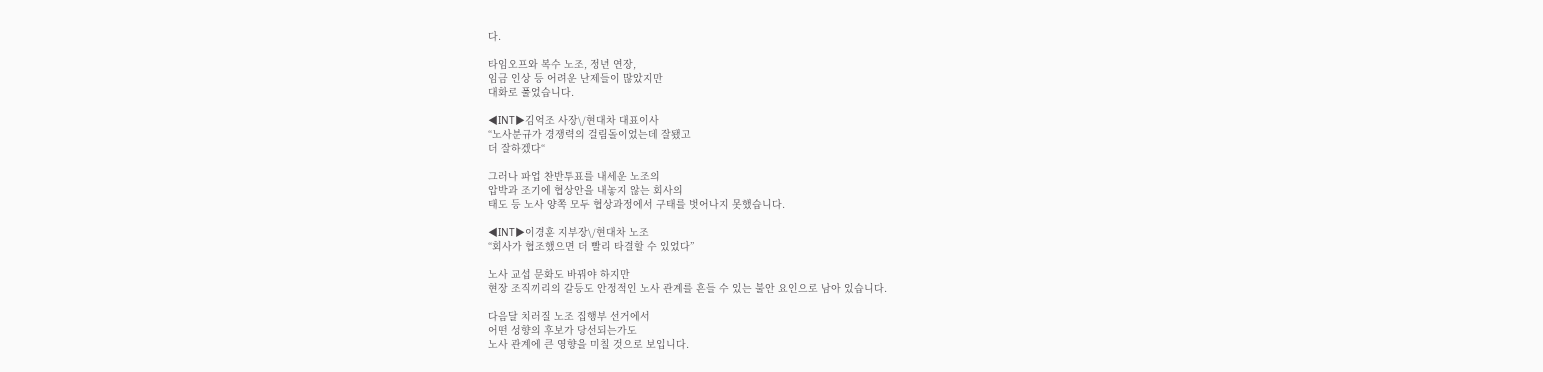다.

타임오프와 복수 노조, 정년 연장,
임금 인상 등 어려운 난제들이 많았지만
대화로 풀었습니다.

◀INT▶김억조 사장\/현대차 대표이사
“노사분규가 경쟁력의 걸림돌이었는데 잘됐고
더 잘하겠다“

그러나 파업 찬반투표를 내세운 노조의
압박과 조기에 협상안을 내놓지 않는 회사의
태도 등 노사 양쪽 모두 협상과정에서 구태를 벗어나지 못했습니다.

◀INT▶이경훈 지부장\/현대차 노조
“회사가 협조했으면 더 빨리 타결할 수 있었다”

노사 교섭 문화도 바꿔야 하지만
현장 조직끼리의 갈등도 안정적인 노사 관계를 흔들 수 있는 불안 요인으로 남아 있습니다.

다음달 치러질 노조 집행부 선거에서
어떤 성향의 후보가 당선되는가도
노사 관계에 큰 영향을 미칠 것으로 보입니다.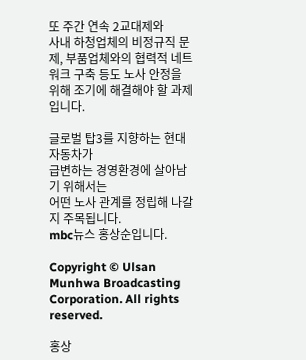또 주간 연속 2교대제와
사내 하청업체의 비정규직 문제, 부품업체와의 협력적 네트워크 구축 등도 노사 안정을 위해 조기에 해결해야 할 과제입니다.

글로벌 탑3를 지향하는 현대자동차가
급변하는 경영환경에 살아남기 위해서는
어떤 노사 관계를 정립해 나갈 지 주목됩니다.
mbc뉴스 홍상순입니다.

Copyright © Ulsan Munhwa Broadcasting Corporation. All rights reserved.

홍상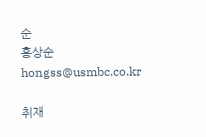순
홍상순 hongss@usmbc.co.kr

취재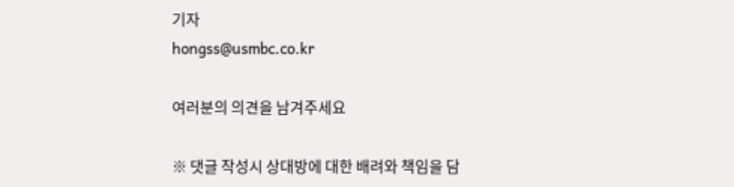기자
hongss@usmbc.co.kr

여러분의 의견을 남겨주세요

※ 댓글 작성시 상대방에 대한 배려와 책임을 담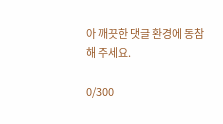아 깨끗한 댓글 환경에 동참해 주세요.

0/300